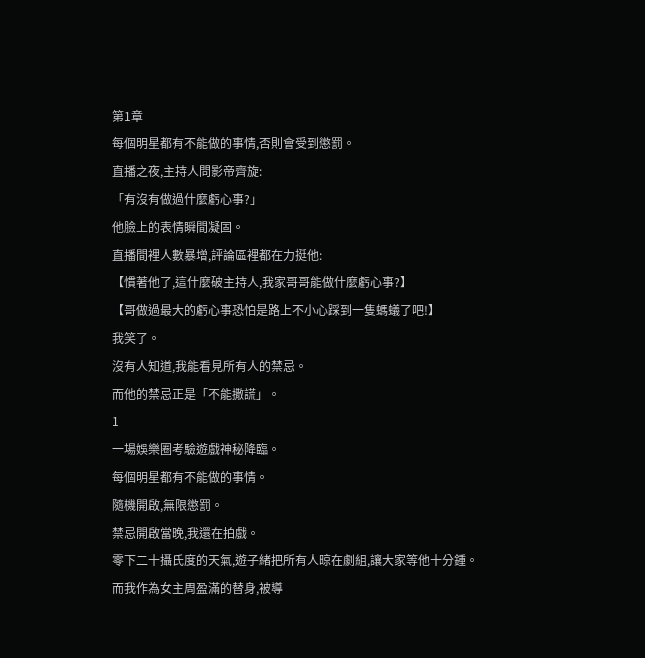第1章
每個明星都有不能做的事情,否則會受到懲罰。
直播之夜,主持人問影帝齊旋:
「有沒有做過什麼虧心事?」
他臉上的表情瞬間凝固。
直播間裡人數暴增,評論區裡都在力挺他:
【慣著他了,這什麼破主持人,我家哥哥能做什麼虧心事?】
【哥做過最大的虧心事恐怕是路上不小心踩到一隻螞蟻了吧!】
我笑了。
沒有人知道,我能看見所有人的禁忌。
而他的禁忌正是「不能撒謊」。
1
一場娛樂圈考驗遊戲神秘降臨。
每個明星都有不能做的事情。
隨機開啟,無限懲罰。
禁忌開啟當晚,我還在拍戲。
零下二十攝氏度的天氣,遊子緒把所有人晾在劇組,讓大家等他十分鍾。
而我作為女主周盈滿的替身,被導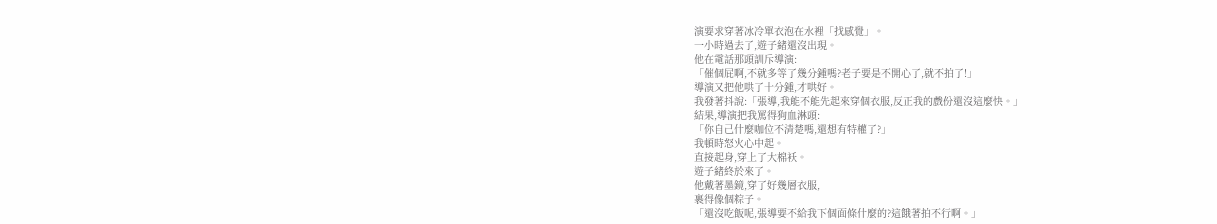演要求穿著冰冷單衣泡在水裡「找感覺」。
一小時過去了,遊子緒還沒出現。
他在電話那頭訓斥導演:
「催個屁啊,不就多等了幾分鍾嗎?老子要是不開心了,就不拍了!」
導演又把他哄了十分鍾,才哄好。
我發著抖說:「張導,我能不能先起來穿個衣服,反正我的戲份還沒這麼快。」
結果,導演把我罵得狗血淋頭:
「你自己什麼咖位不清楚嗎,還想有特權了?」
我頓時怒火心中起。
直接起身,穿上了大棉袄。
遊子緒終於來了。
他戴著墨鏡,穿了好幾層衣服,
裹得像個粽子。
「還沒吃飯呢,張導要不給我下個面條什麼的?這餓著拍不行啊。」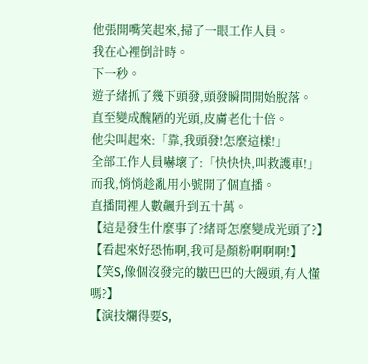他張開嘴笑起來,掃了一眼工作人員。
我在心裡倒計時。
下一秒。
遊子緒抓了幾下頭發,頭發瞬間開始脫落。
直至變成醜陋的光頭,皮膚老化十倍。
他尖叫起來:「靠,我頭發!怎麼這樣!」
全部工作人員嚇壞了:「快快快,叫救護車!」
而我,悄悄趁亂用小號開了個直播。
直播間裡人數飆升到五十萬。
【這是發生什麼事了?緒哥怎麼變成光頭了?】
【看起來好恐怖啊,我可是顏粉啊啊啊!】
【笑S,像個沒發完的皺巴巴的大饅頭,有人懂嗎?】
【演技爛得要S,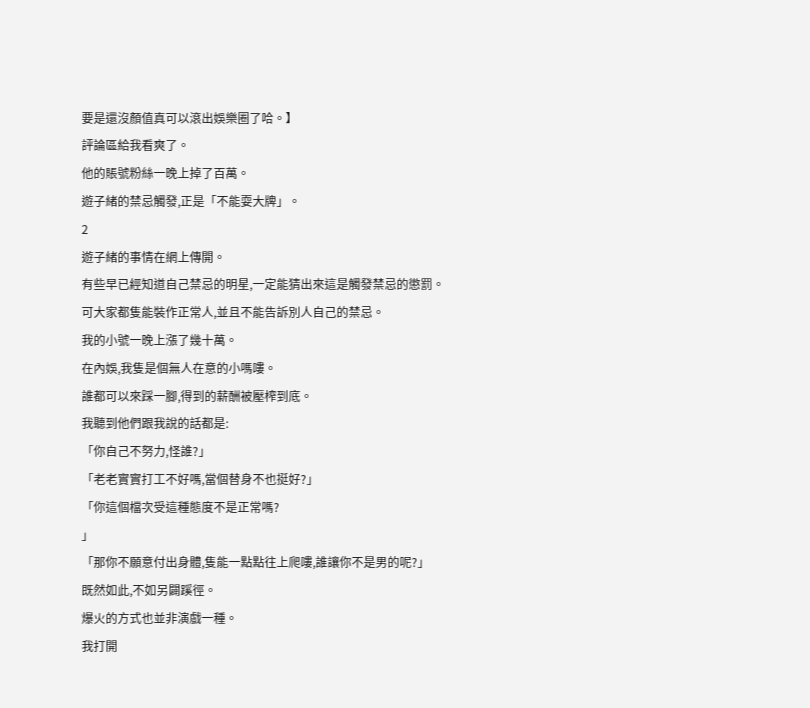要是還沒顏值真可以滾出娛樂圈了哈。】
評論區給我看爽了。
他的賬號粉絲一晚上掉了百萬。
遊子緒的禁忌觸發,正是「不能耍大牌」。
2
遊子緒的事情在網上傳開。
有些早已經知道自己禁忌的明星,一定能猜出來這是觸發禁忌的懲罰。
可大家都隻能裝作正常人,並且不能告訴別人自己的禁忌。
我的小號一晚上漲了幾十萬。
在內娛,我隻是個無人在意的小嗎嘍。
誰都可以來踩一腳,得到的薪酬被壓榨到底。
我聽到他們跟我說的話都是:
「你自己不努力,怪誰?」
「老老實實打工不好嗎,當個替身不也挺好?」
「你這個檔次受這種態度不是正常嗎?
」
「那你不願意付出身體,隻能一點點往上爬嘍,誰讓你不是男的呢?」
既然如此,不如另闢蹊徑。
爆火的方式也並非演戲一種。
我打開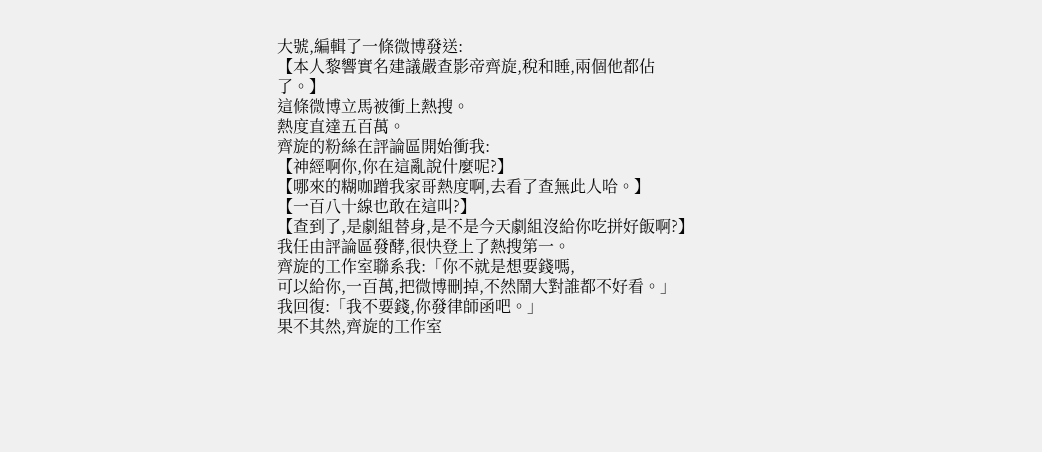大號,編輯了一條微博發送:
【本人黎響實名建議嚴查影帝齊旋,稅和睡,兩個他都佔了。】
這條微博立馬被衝上熱搜。
熱度直達五百萬。
齊旋的粉絲在評論區開始衝我:
【神經啊你,你在這亂說什麼呢?】
【哪來的糊咖蹭我家哥熱度啊,去看了查無此人哈。】
【一百八十線也敢在這叫?】
【查到了,是劇組替身,是不是今天劇組沒給你吃拼好飯啊?】
我任由評論區發酵,很快登上了熱搜第一。
齊旋的工作室聯系我:「你不就是想要錢嗎,
可以給你,一百萬,把微博刪掉,不然鬧大對誰都不好看。」
我回復:「我不要錢,你發律師函吧。」
果不其然,齊旋的工作室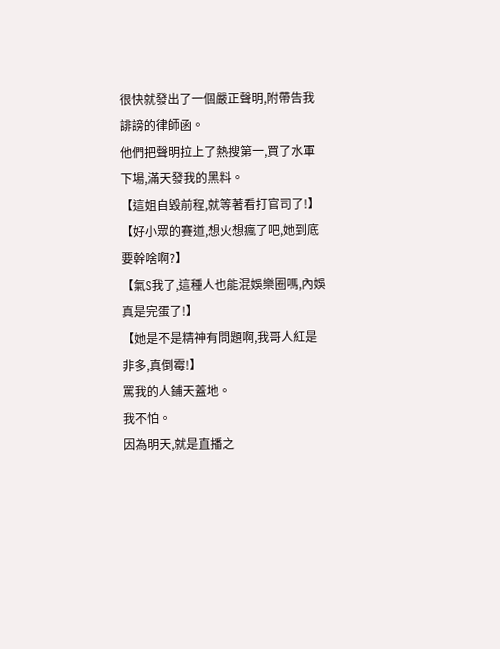很快就發出了一個嚴正聲明,附帶告我誹謗的律師函。
他們把聲明拉上了熱搜第一,買了水軍下場,滿天發我的黑料。
【這姐自毀前程,就等著看打官司了!】
【好小眾的賽道,想火想瘋了吧,她到底要幹啥啊?】
【氣S我了,這種人也能混娛樂圈嗎,內娛真是完蛋了!】
【她是不是精神有問題啊,我哥人紅是非多,真倒霉!】
罵我的人鋪天蓋地。
我不怕。
因為明天,就是直播之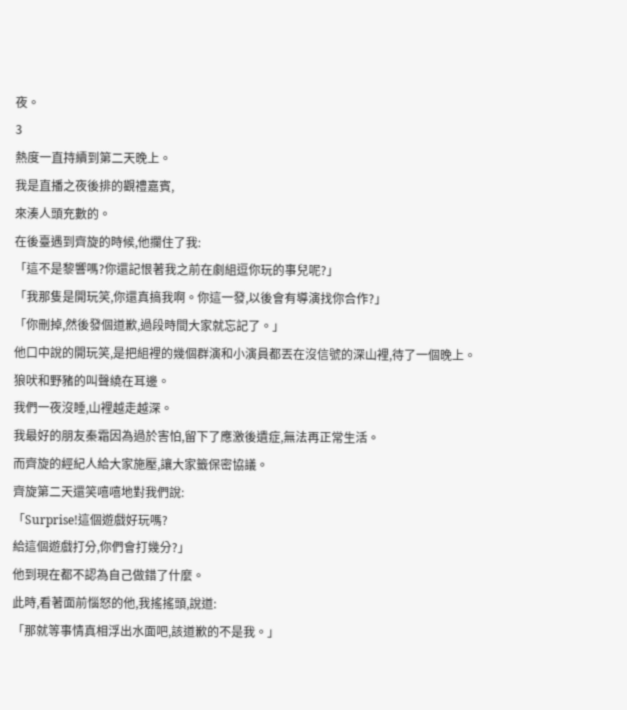夜。
3
熱度一直持續到第二天晚上。
我是直播之夜後排的觀禮嘉賓,
來湊人頭充數的。
在後臺遇到齊旋的時候,他攔住了我:
「這不是黎響嗎?你還記恨著我之前在劇組逗你玩的事兒呢?」
「我那隻是開玩笑,你還真搞我啊。你這一發,以後會有導演找你合作?」
「你刪掉,然後發個道歉,過段時間大家就忘記了。」
他口中說的開玩笑,是把組裡的幾個群演和小演員都丟在沒信號的深山裡,待了一個晚上。
狼吠和野豬的叫聲繞在耳邊。
我們一夜沒睡,山裡越走越深。
我最好的朋友秦霜因為過於害怕,留下了應激後遺症,無法再正常生活。
而齊旋的經紀人給大家施壓,讓大家籤保密協議。
齊旋第二天還笑嘻嘻地對我們說:
「Surprise!這個遊戲好玩嗎?
給這個遊戲打分,你們會打幾分?」
他到現在都不認為自己做錯了什麼。
此時,看著面前惱怒的他,我搖搖頭,說道:
「那就等事情真相浮出水面吧,該道歉的不是我。」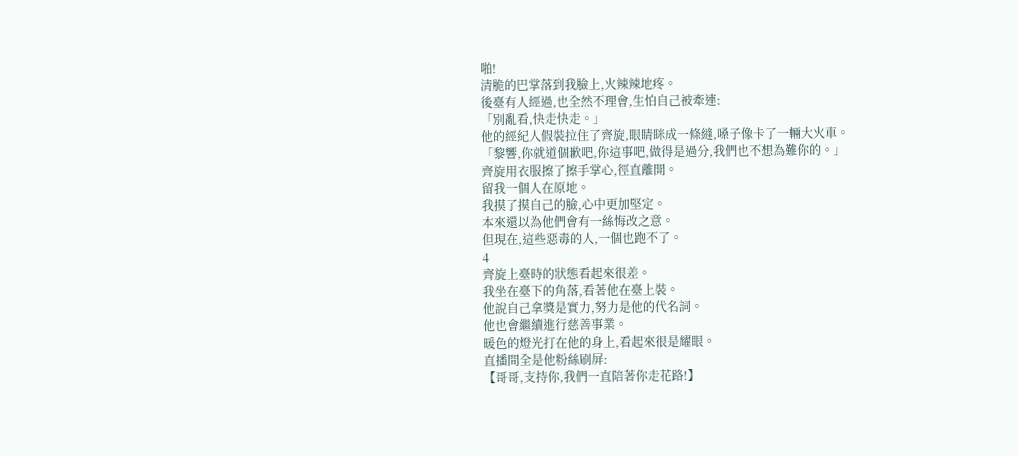啪!
清脆的巴掌落到我臉上,火辣辣地疼。
後臺有人經過,也全然不理會,生怕自己被牽連:
「別亂看,快走快走。」
他的經紀人假裝拉住了齊旋,眼睛眯成一條縫,嗓子像卡了一輛大火車。
「黎響,你就道個歉吧,你這事吧,做得是過分,我們也不想為難你的。」
齊旋用衣服擦了擦手掌心,徑直離開。
留我一個人在原地。
我摸了摸自己的臉,心中更加堅定。
本來還以為他們會有一絲悔改之意。
但現在,這些惡毒的人,一個也跑不了。
4
齊旋上臺時的狀態看起來很差。
我坐在臺下的角落,看著他在臺上裝。
他說自己拿獎是實力,努力是他的代名詞。
他也會繼續進行慈善事業。
暖色的燈光打在他的身上,看起來很是耀眼。
直播間全是他粉絲刷屏:
【哥哥,支持你,我們一直陪著你走花路!】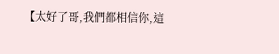【太好了哥,我們都相信你,這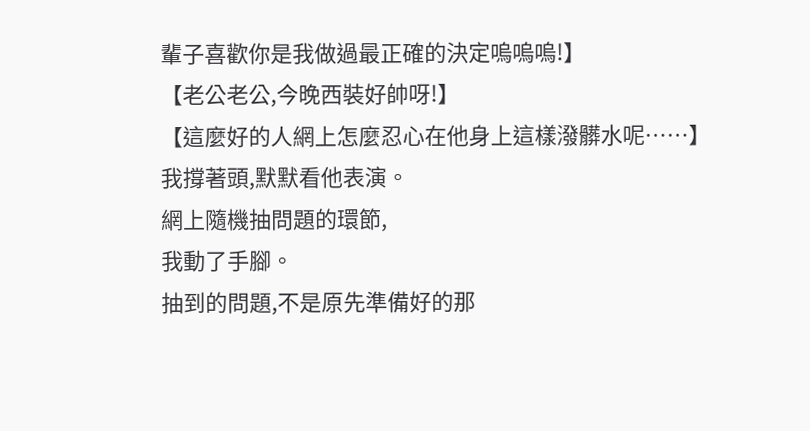輩子喜歡你是我做過最正確的決定嗚嗚嗚!】
【老公老公,今晚西裝好帥呀!】
【這麼好的人網上怎麼忍心在他身上這樣潑髒水呢……】
我撐著頭,默默看他表演。
網上隨機抽問題的環節,
我動了手腳。
抽到的問題,不是原先準備好的那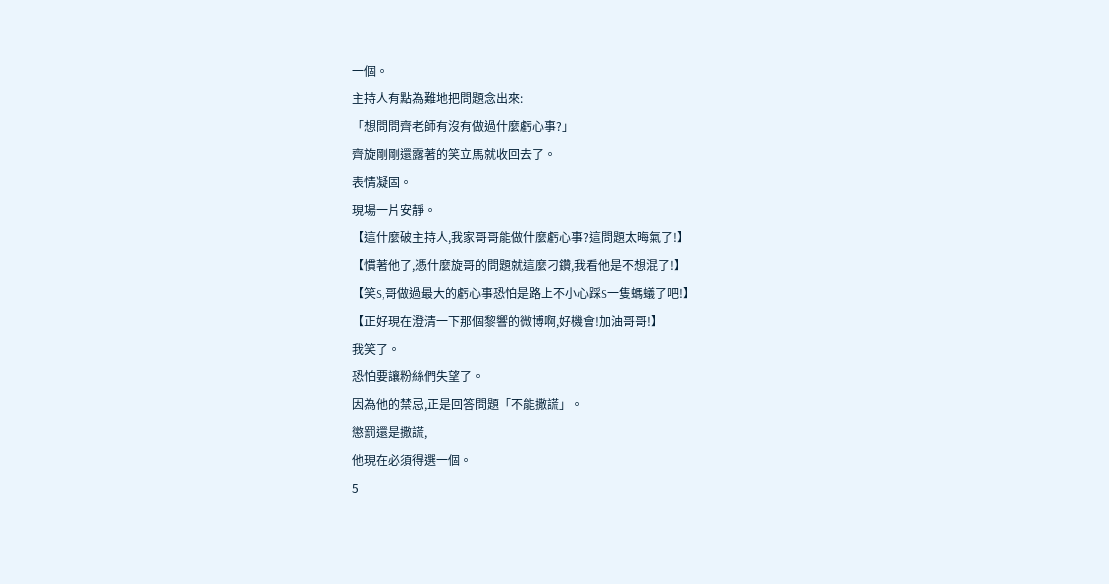一個。
主持人有點為難地把問題念出來:
「想問問齊老師有沒有做過什麼虧心事?」
齊旋剛剛還露著的笑立馬就收回去了。
表情凝固。
現場一片安靜。
【這什麼破主持人,我家哥哥能做什麼虧心事?這問題太晦氣了!】
【慣著他了,憑什麼旋哥的問題就這麼刁鑽,我看他是不想混了!】
【笑S,哥做過最大的虧心事恐怕是路上不小心踩S一隻螞蟻了吧!】
【正好現在澄清一下那個黎響的微博啊,好機會!加油哥哥!】
我笑了。
恐怕要讓粉絲們失望了。
因為他的禁忌,正是回答問題「不能撒謊」。
懲罰還是撒謊,
他現在必須得選一個。
5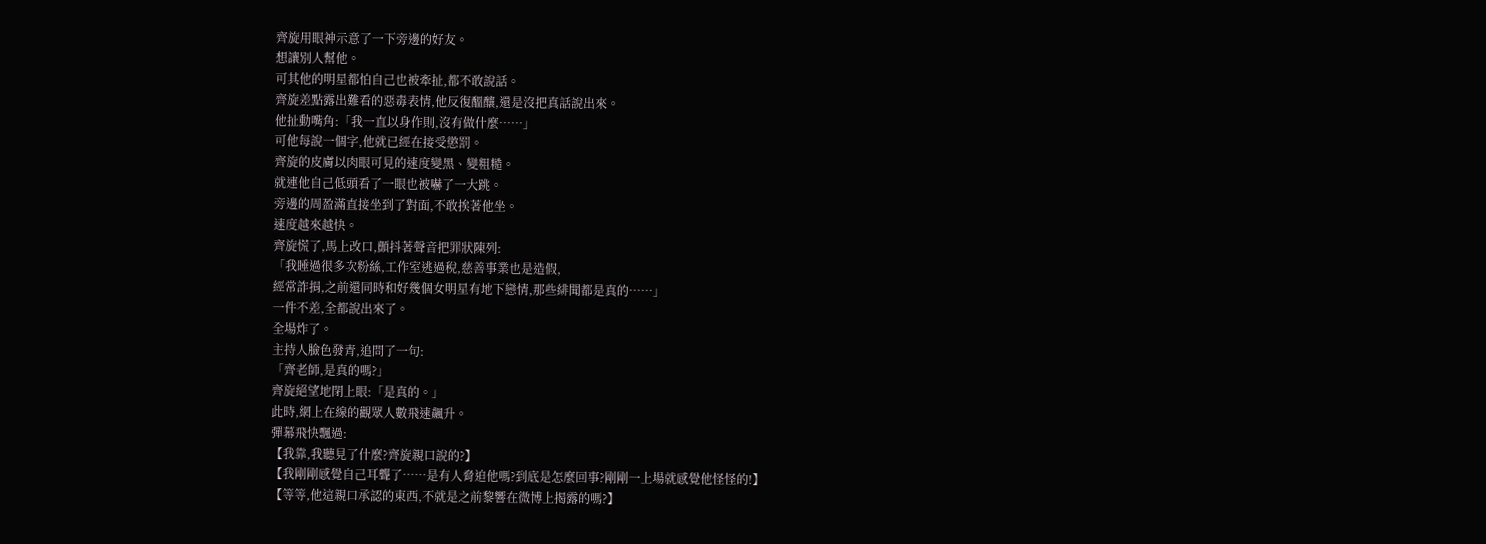齊旋用眼神示意了一下旁邊的好友。
想讓別人幫他。
可其他的明星都怕自己也被牽扯,都不敢說話。
齊旋差點露出難看的惡毒表情,他反復醞釀,還是沒把真話說出來。
他扯動嘴角:「我一直以身作則,沒有做什麼……」
可他每說一個字,他就已經在接受懲罰。
齊旋的皮膚以肉眼可見的速度變黑、變粗糙。
就連他自己低頭看了一眼也被嚇了一大跳。
旁邊的周盈滿直接坐到了對面,不敢挨著他坐。
速度越來越快。
齊旋慌了,馬上改口,顫抖著聲音把罪狀陳列:
「我睡過很多次粉絲,工作室逃過稅,慈善事業也是造假,
經常詐捐,之前還同時和好幾個女明星有地下戀情,那些緋聞都是真的……」
一件不差,全都說出來了。
全場炸了。
主持人臉色發青,追問了一句:
「齊老師,是真的嗎?」
齊旋絕望地閉上眼:「是真的。」
此時,網上在線的觀眾人數飛速飆升。
彈幕飛快飄過:
【我靠,我聽見了什麼?齊旋親口說的?】
【我剛剛感覺自己耳聾了……是有人脅迫他嗎?到底是怎麼回事?剛剛一上場就感覺他怪怪的!】
【等等,他這親口承認的東西,不就是之前黎響在微博上揭露的嗎?】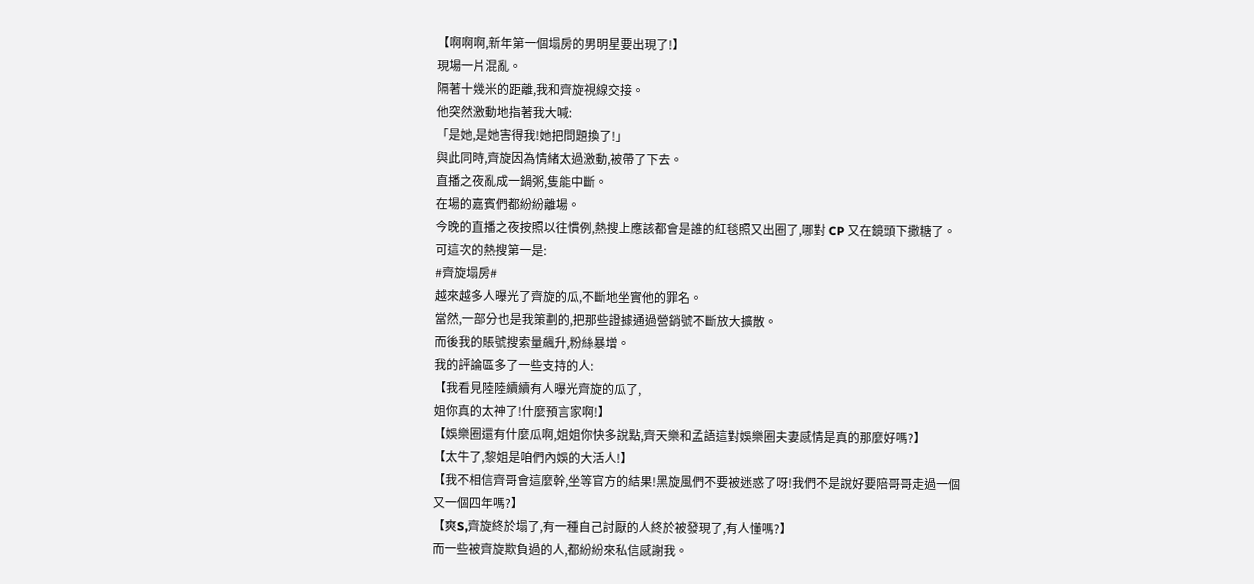【啊啊啊,新年第一個塌房的男明星要出現了!】
現場一片混亂。
隔著十幾米的距離,我和齊旋視線交接。
他突然激動地指著我大喊:
「是她,是她害得我!她把問題換了!」
與此同時,齊旋因為情緒太過激動,被帶了下去。
直播之夜亂成一鍋粥,隻能中斷。
在場的嘉賓們都紛紛離場。
今晚的直播之夜按照以往慣例,熱搜上應該都會是誰的紅毯照又出圈了,哪對 CP 又在鏡頭下撒糖了。
可這次的熱搜第一是:
#齊旋塌房#
越來越多人曝光了齊旋的瓜,不斷地坐實他的罪名。
當然,一部分也是我策劃的,把那些證據通過營銷號不斷放大擴散。
而後我的賬號搜索量飆升,粉絲暴增。
我的評論區多了一些支持的人:
【我看見陸陸續續有人曝光齊旋的瓜了,
姐你真的太神了!什麼預言家啊!】
【娛樂圈還有什麼瓜啊,姐姐你快多說點,齊天樂和孟語這對娛樂圈夫妻感情是真的那麼好嗎?】
【太牛了,黎姐是咱們內娛的大活人!】
【我不相信齊哥會這麼幹,坐等官方的結果!黑旋風們不要被迷惑了呀!我們不是說好要陪哥哥走過一個又一個四年嗎?】
【爽S,齊旋終於塌了,有一種自己討厭的人終於被發現了,有人懂嗎?】
而一些被齊旋欺負過的人,都紛紛來私信感謝我。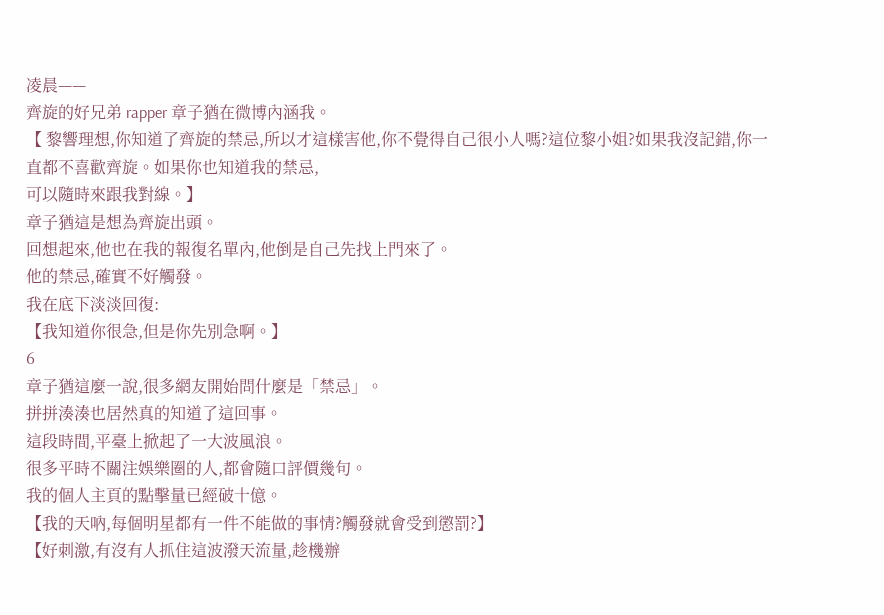凌晨——
齊旋的好兄弟 rapper 章子猶在微博內涵我。
【 黎響理想,你知道了齊旋的禁忌,所以才這樣害他,你不覺得自己很小人嗎?這位黎小姐?如果我沒記錯,你一直都不喜歡齊旋。如果你也知道我的禁忌,
可以隨時來跟我對線。】
章子猶這是想為齊旋出頭。
回想起來,他也在我的報復名單內,他倒是自己先找上門來了。
他的禁忌,確實不好觸發。
我在底下淡淡回復:
【我知道你很急,但是你先別急啊。】
6
章子猶這麼一說,很多網友開始問什麼是「禁忌」。
拼拼湊湊也居然真的知道了這回事。
這段時間,平臺上掀起了一大波風浪。
很多平時不關注娛樂圈的人,都會隨口評價幾句。
我的個人主頁的點擊量已經破十億。
【我的天吶,每個明星都有一件不能做的事情?觸發就會受到懲罰?】
【好刺激,有沒有人抓住這波潑天流量,趁機辦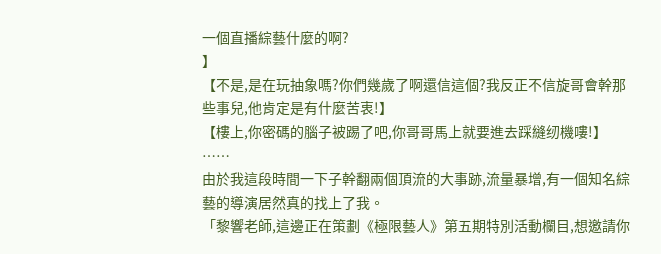一個直播綜藝什麼的啊?
】
【不是,是在玩抽象嗎?你們幾歲了啊還信這個?我反正不信旋哥會幹那些事兒,他肯定是有什麼苦衷!】
【樓上,你密碼的腦子被踢了吧,你哥哥馬上就要進去踩縫纫機嘍!】
……
由於我這段時間一下子幹翻兩個頂流的大事跡,流量暴增,有一個知名綜藝的導演居然真的找上了我。
「黎響老師,這邊正在策劃《極限藝人》第五期特別活動欄目,想邀請你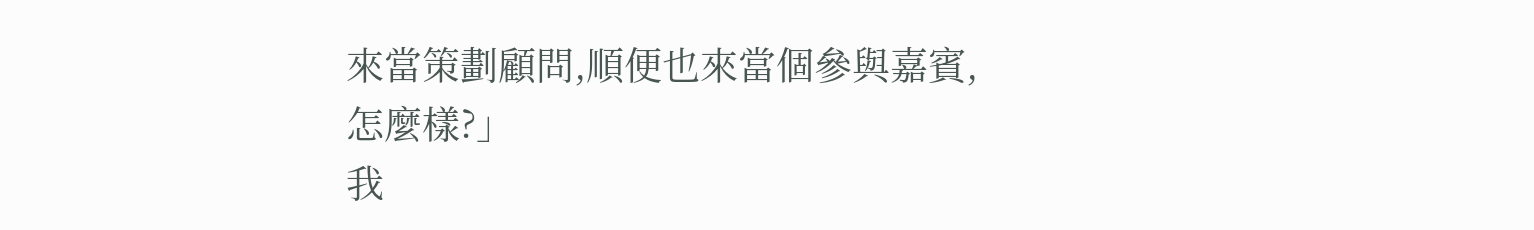來當策劃顧問,順便也來當個參與嘉賓,怎麼樣?」
我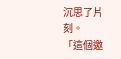沉思了片刻。
「這個邀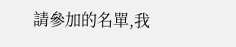請參加的名單,我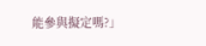能參與擬定嗎?」